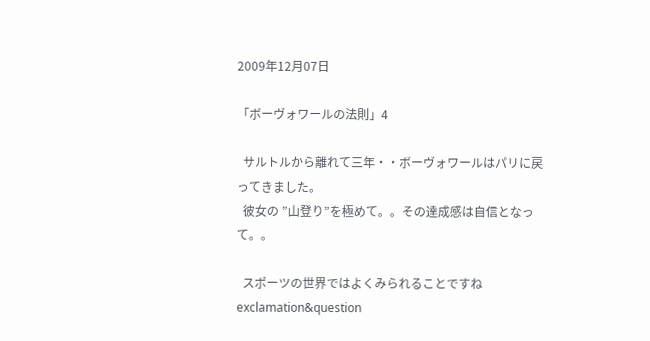2009年12月07日

「ボーヴォワールの法則」4

  サルトルから離れて三年・・ボーヴォワールはパリに戻ってきました。
  彼女の ”山登り”を極めて。。その達成感は自信となって。。

  スポーツの世界ではよくみられることですねexclamation&question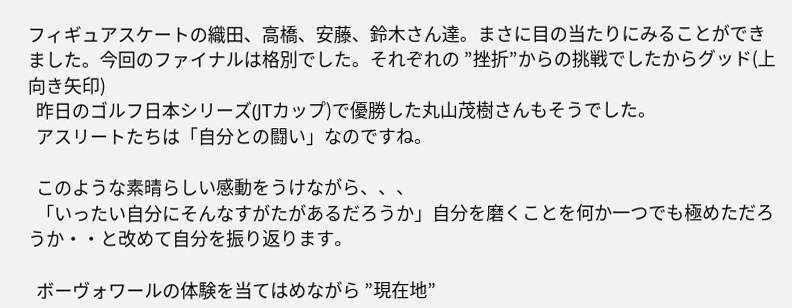フィギュアスケートの織田、高橋、安藤、鈴木さん達。まさに目の当たりにみることができました。今回のファイナルは格別でした。それぞれの ”挫折”からの挑戦でしたからグッド(上向き矢印)
  昨日のゴルフ日本シリーズ(JTカップ)で優勝した丸山茂樹さんもそうでした。
  アスリートたちは「自分との闘い」なのですね。

  このような素晴らしい感動をうけながら、、、
  「いったい自分にそんなすがたがあるだろうか」自分を磨くことを何か一つでも極めただろうか・・と改めて自分を振り返ります。

  ボーヴォワールの体験を当てはめながら ”現在地”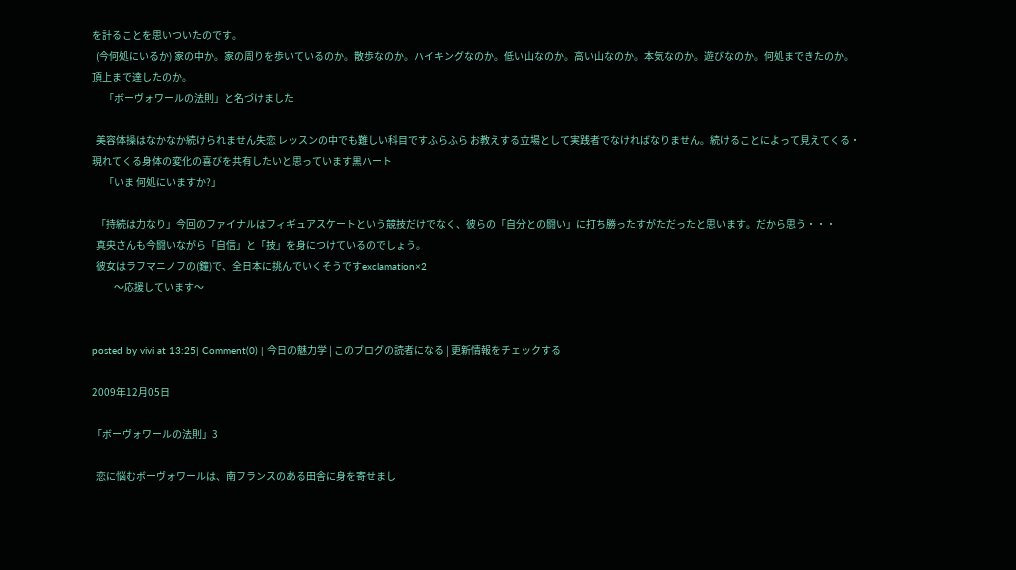を計ることを思いついたのです。
  (今何処にいるか) 家の中か。家の周りを歩いているのか。散歩なのか。ハイキングなのか。低い山なのか。高い山なのか。本気なのか。遊びなのか。何処まできたのか。頂上まで達したのか。
      「ボーヴォワールの法則」と名づけました

  美容体操はなかなか続けられません失恋 レッスンの中でも難しい科目ですふらふら お教えする立場として実践者でなければなりません。続けることによって見えてくる・現れてくる身体の変化の喜びを共有したいと思っています黒ハート
      「いま 何処にいますか?」

  「持続は力なり」今回のファイナルはフィギュアスケートという競技だけでなく、彼らの「自分との闘い」に打ち勝ったすがただったと思います。だから思う・・・
  真央さんも今闘いながら「自信」と「技」を身につけているのでしょう。
  彼女はラフマニノフの(鐘)で、全日本に挑んでいくそうですexclamation×2
           〜応援しています〜


posted by vivi at 13:25| Comment(0) | 今日の魅力学 | このブログの読者になる | 更新情報をチェックする

2009年12月05日

「ボーヴォワールの法則」3

  恋に悩むボーヴォワールは、南フランスのある田舎に身を寄せまし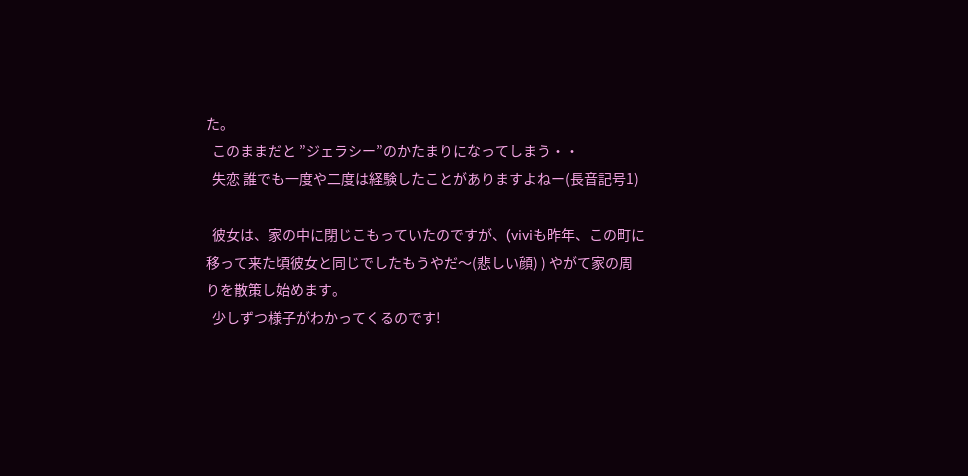た。
  このままだと ”ジェラシー”のかたまりになってしまう・・
  失恋 誰でも一度や二度は経験したことがありますよねー(長音記号1)

  彼女は、家の中に閉じこもっていたのですが、(viviも昨年、この町に移って来た頃彼女と同じでしたもうやだ〜(悲しい顔) ) やがて家の周りを散策し始めます。
  少しずつ様子がわかってくるのです!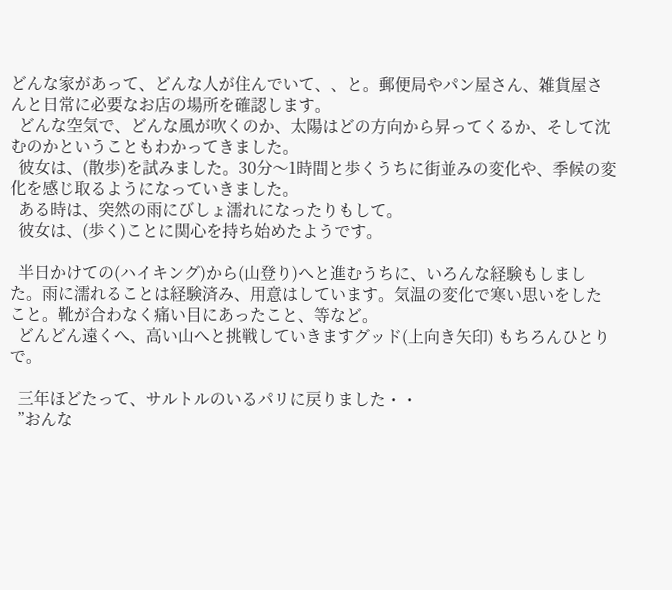どんな家があって、どんな人が住んでいて、、と。郵便局やパン屋さん、雑貨屋さんと日常に必要なお店の場所を確認します。
  どんな空気で、どんな風が吹くのか、太陽はどの方向から昇ってくるか、そして沈むのかということもわかってきました。
  彼女は、(散歩)を試みました。30分〜1時間と歩くうちに街並みの変化や、季候の変化を感じ取るようになっていきました。
  ある時は、突然の雨にびしょ濡れになったりもして。
  彼女は、(歩く)ことに関心を持ち始めたようです。

  半日かけての(ハイキング)から(山登り)へと進むうちに、いろんな経験もしました。雨に濡れることは経験済み、用意はしています。気温の変化で寒い思いをしたこと。靴が合わなく痛い目にあったこと、等など。
  どんどん遠くへ、高い山へと挑戦していきますグッド(上向き矢印) もちろんひとりで。

  三年ほどたって、サルトルのいるパリに戻りました・・
  ”おんな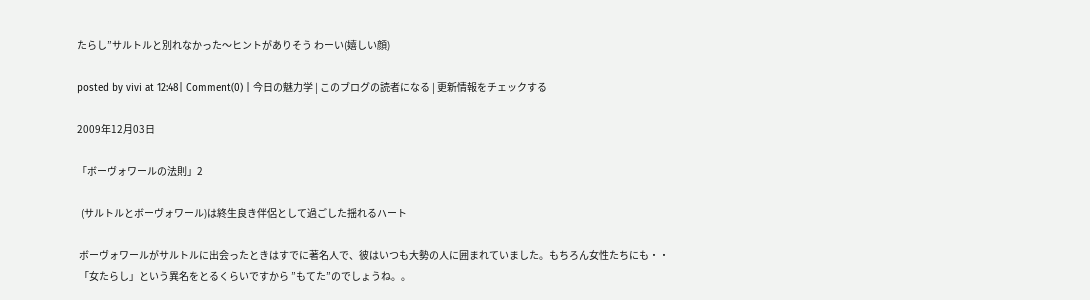たらし”サルトルと別れなかった〜ヒントがありそう わーい(嬉しい顔)

posted by vivi at 12:48| Comment(0) | 今日の魅力学 | このブログの読者になる | 更新情報をチェックする

2009年12月03日

「ボーヴォワールの法則」2

  (サルトルとボーヴォワール)は終生良き伴侶として過ごした揺れるハート

 ボーヴォワールがサルトルに出会ったときはすでに著名人で、彼はいつも大勢の人に囲まれていました。もちろん女性たちにも・・
 「女たらし」という異名をとるくらいですから ”もてた”のでしょうね。。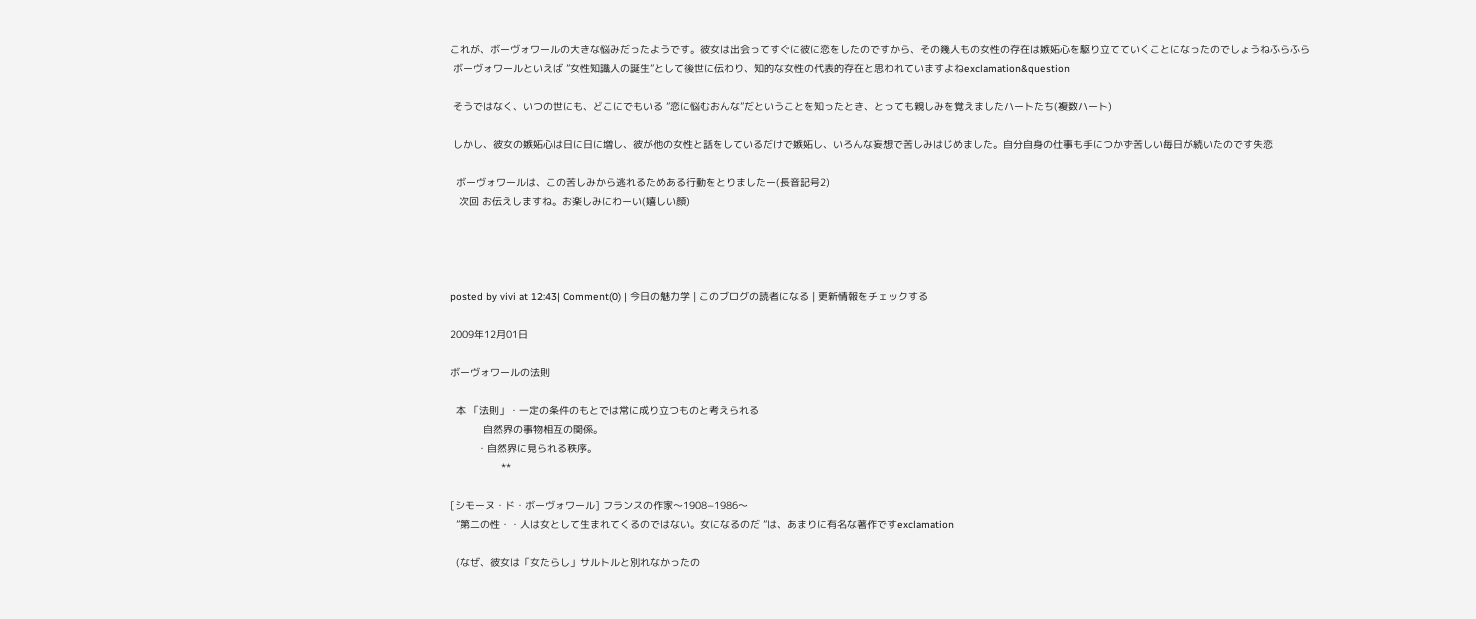これが、ボーヴォワールの大きな悩みだったようです。彼女は出会ってすぐに彼に恋をしたのですから、その幾人もの女性の存在は嫉妬心を駆り立てていくことになったのでしょうねふらふら
 ボーヴォワールといえば ”女性知識人の誕生”として後世に伝わり、知的な女性の代表的存在と思われていますよねexclamation&question

 そうではなく、いつの世にも、どこにでもいる ”恋に悩むおんな”だということを知ったとき、とっても親しみを覚えましたハートたち(複数ハート)

 しかし、彼女の嫉妬心は日に日に増し、彼が他の女性と話をしているだけで嫉妬し、いろんな妄想で苦しみはじめました。自分自身の仕事も手につかず苦しい毎日が続いたのです失恋

  ボーヴォワールは、この苦しみから逃れるためある行動をとりましたー(長音記号2)
   次回 お伝えしますね。お楽しみにわーい(嬉しい顔)




posted by vivi at 12:43| Comment(0) | 今日の魅力学 | このブログの読者になる | 更新情報をチェックする

2009年12月01日

ボーヴォワールの法則

  本 「法則」・一定の条件のもとでは常に成り立つものと考えられる
           自然界の事物相互の関係。
         ・自然界に見られる秩序。
                 **

[シモーヌ・ド・ボーヴォワール] フランスの作家〜1908−1986〜
  ”第二の性・・人は女として生まれてくるのではない。女になるのだ ”は、あまりに有名な著作ですexclamation

  (なぜ、彼女は「女たらし」サルトルと別れなかったの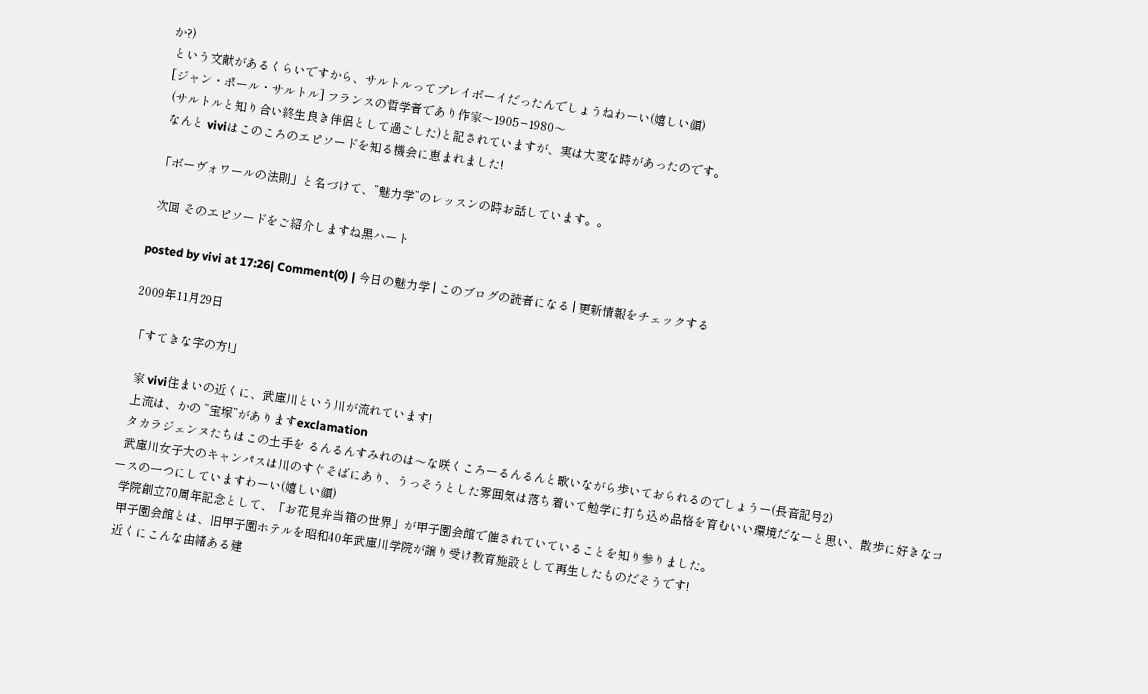か?)
 という文献があるくらいですから、サルトルってプレイボーイだったんでしょうねわーい(嬉しい顔)
 [ジャン・ポール・サルトル] フランスの哲学者であり作家〜1905−1980〜
  (サルトルと知り合い終生良き伴侶として過ごした)と記されていますが、実は大変な時があったのです。
  なんと viviはこのころのエピソードを知る機会に恵まれました!

 「ボーヴォワールの法則」と名づけて、”魅力学”のレッスンの時お話しています。。

  次回 そのエピソードをご紹介しますね黒ハート

posted by vivi at 17:26| Comment(0) | 今日の魅力学 | このブログの読者になる | 更新情報をチェックする

2009年11月29日

「すてきな字の方!」

  家 vivi住まいの近くに、武庫川という川が流れています!
  上流は、かの ”宝塚”がありますexclamation
  タカラジェンヌたちはこの土手を るんるんすみれのは〜な咲くころーるんるんと歌いながら歩いておられるのでしょうー(長音記号2)
  武庫川女子大のキャンパスは川のすぐそばにあり、うっそうとした雰囲気は落ち着いて勉学に打ち込め品格を育むいい環境だなーと思い、散歩に好きなコースの一つにしていますわーい(嬉しい顔)
  学院創立70周年記念として、「お花見弁当箱の世界」が甲子園会館で催されていていることを知り参りました。
  甲子園会館とは、旧甲子園ホテルを昭和40年武庫川学院が譲り受け教育施設として再生したものだそうです!
  近くにこんな由緒ある建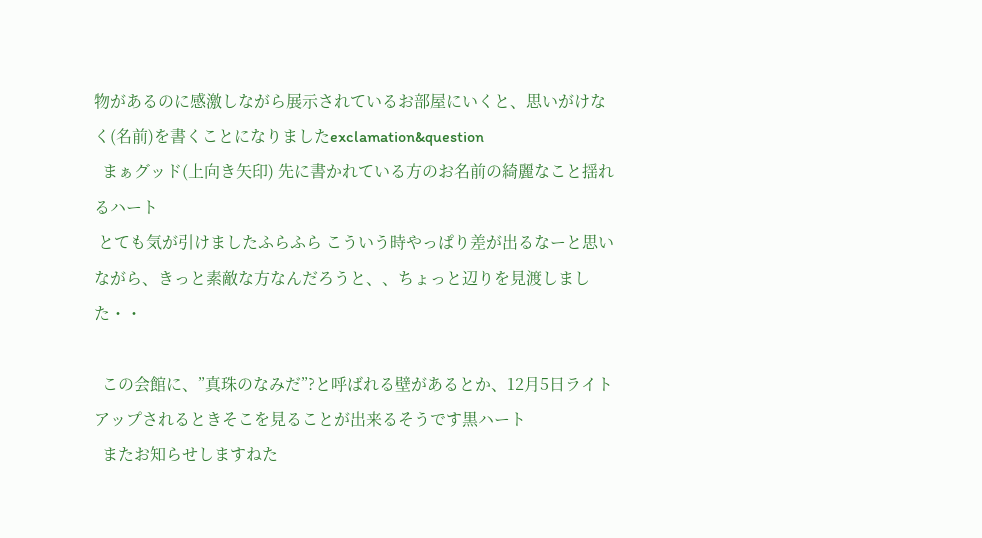物があるのに感激しながら展示されているお部屋にいくと、思いがけなく(名前)を書くことになりましたexclamation&question
  まぁグッド(上向き矢印) 先に書かれている方のお名前の綺麗なこと揺れるハート
 とても気が引けましたふらふら こういう時やっぱり差が出るなーと思いながら、きっと素敵な方なんだろうと、、ちょっと辺りを見渡しました・・

  この会館に、”真珠のなみだ”?と呼ばれる壁があるとか、12月5日ライトアップされるときそこを見ることが出来るそうです黒ハート
  またお知らせしますねた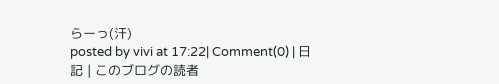らーっ(汗)
posted by vivi at 17:22| Comment(0) | 日記 | このブログの読者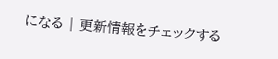になる | 更新情報をチェックする